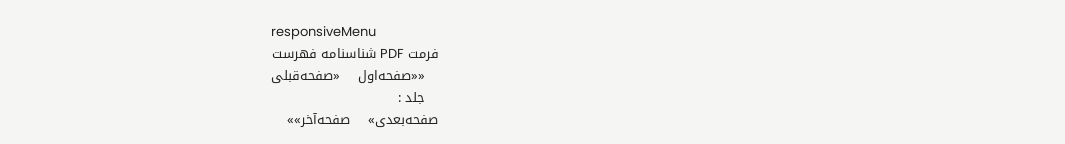responsiveMenu
فرمت PDF شناسنامه فهرست
   ««صفحه‌اول    «صفحه‌قبلی
   جلد :
صفحه‌بعدی»    صفحه‌آخر»»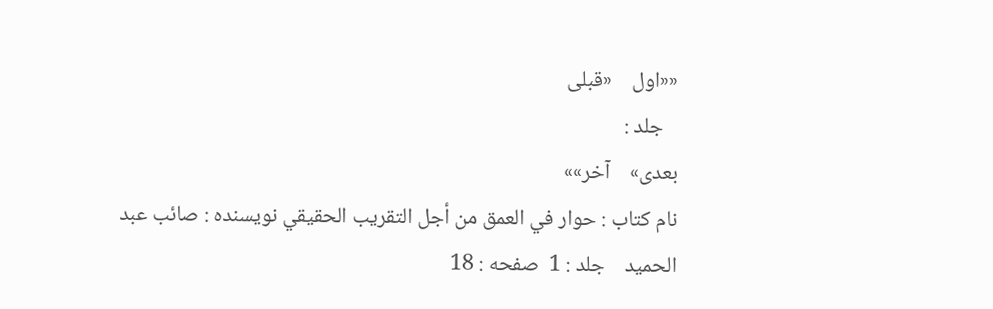««اول    «قبلی
   جلد :
بعدی»    آخر»»
نام کتاب : حوار في العمق من أجل التقريب الحقيقي نویسنده : صائب عبد الحميد    جلد : 1  صفحه : 18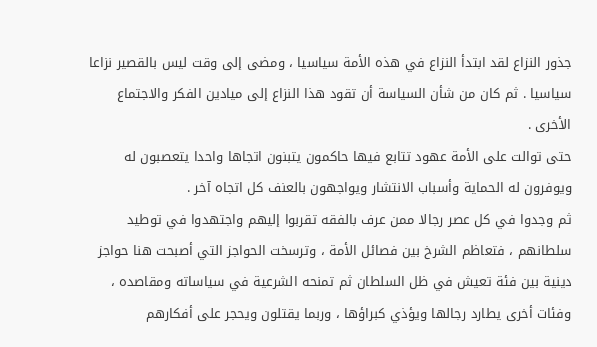جذور النزاع لقد ابتدأ النزاع في هذه الأمة سياسيا ، ومضى إلى وقت ليس بالقصير نزاعا سياسيا . ثم كان من شأن السياسة أن تقود هذا النزاع إلى ميادين الفكر والاجتماع الأخرى .
حتى توالت على الأمة عهود تتابع فيها حاكمون يتبنون اتجاها واحدا يتعصبون له ويوفرون له الحماية وأسباب الانتشار ويواجهون بالعنف كل اتجاه آخر .
ثم وجدوا في كل عصر رجالا ممن عرف بالفقه تقربوا إليهم واجتهدوا في توطيد سلطانهم ، فتعاظم الشرخ بين فصائل الأمة ، وترسخت الحواجز التي أصبحت هنا حواجز دينية بين فئة تعيش في ظل السلطان ثم تمنحه الشرعية في سياساته ومقاصده ، وفئات أخرى يطارد رجالها ويؤذي كبراؤها ، وربما يقتلون ويحجر على أفكارهم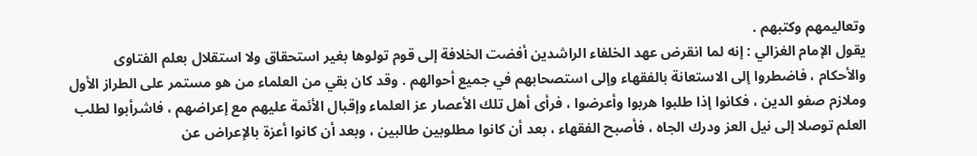وتعاليمهم وكتبهم .
يقول الإمام الغزالي : إنه لما انقرض عهد الخلفاء الراشدين أفضت الخلافة إلى قوم تولوها بغير استحقاق ولا استقلال بعلم الفتاوى والأحكام ، فاضطروا إلى الاستعانة بالفقهاء وإلى استصحابهم في جميع أحوالهم . وقد كان بقي من العلماء من هو مستمر على الطراز الأول وملازم صفو الدين ، فكانوا إذا طلبوا هربوا وأعرضوا ، فرأى أهل تلك الأعصار عز العلماء وإقبال الأئمة عليهم مع إعراضهم ، فاشرأبوا لطلب العلم توصلا إلى نيل العز ودرك الجاه ، فأصبح الفقهاء ، بعد أن كانوا مطلوبين طالبين ، وبعد أن كانوا أعزة بالإعراض عن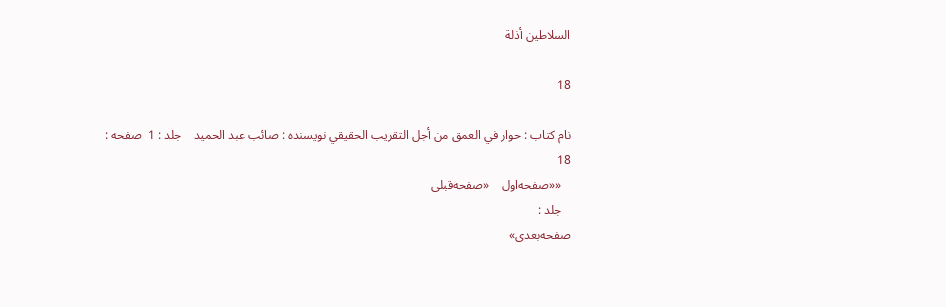السلاطين أذلة

18

نام کتاب : حوار في العمق من أجل التقريب الحقيقي نویسنده : صائب عبد الحميد    جلد : 1  صفحه : 18
   ««صفحه‌اول    «صفحه‌قبلی
   جلد :
صفحه‌بعدی»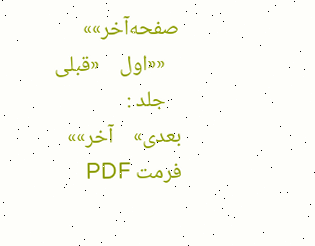صفحه‌آخر»»
   ««اول    «قبلی
   جلد :
بعدی»    آخر»»
فرمت PDF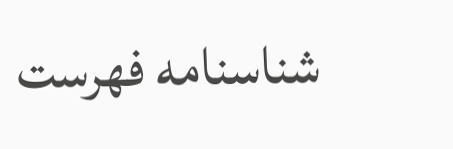شناسنامه فهرست